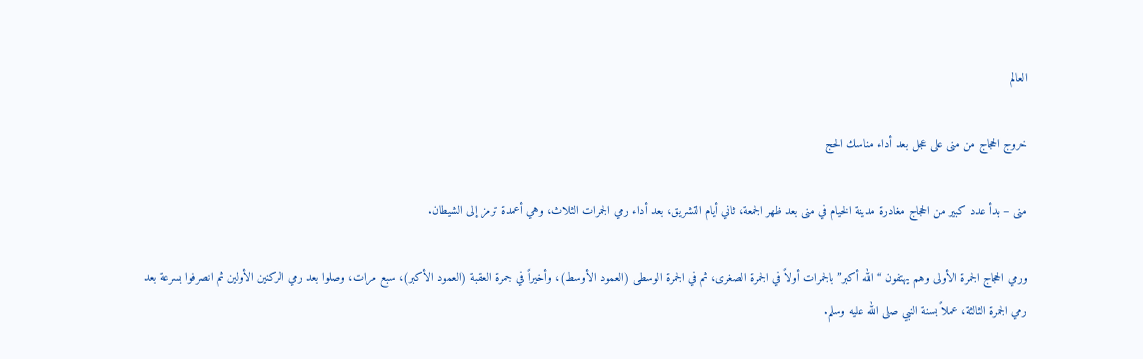العالم

خروج الحجاج من منى على عجل بعد أداء مناسك الحج

منى – بدأ عدد كبير من الحجاج مغادرة مدينة الخيام في منى بعد ظهر الجمعة، ثاني أيام التشريق، بعد أداء رمي الجمرات الثلاث، وهي أعمدة ترمز إلى الشيطان.

ورمي الحجاج الجمرة الأولى وهم يهتفون “الله أكبر” بالجمرات أولاً في الجمرة الصغرى، ثم في الجمرة الوسطى (العمود الأوسط)، وأخيراً في جمرة العقبة (العمود الأكبر)، سبع مرات، وصلوا بعد رمي الركنين الأولين ثم انصرفوا بسرعة بعد رمي الجمرة الثالثة، عملاً بسنة النبي صلى الله عليه وسلم.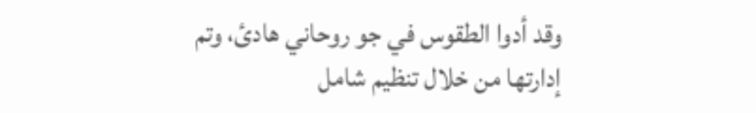وقد أدوا الطقوس في جو روحاني هادئ، وتم إدارتها من خلال تنظيم شامل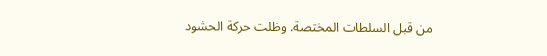من قبل السلطات المختصة. وظلت حركة الحشود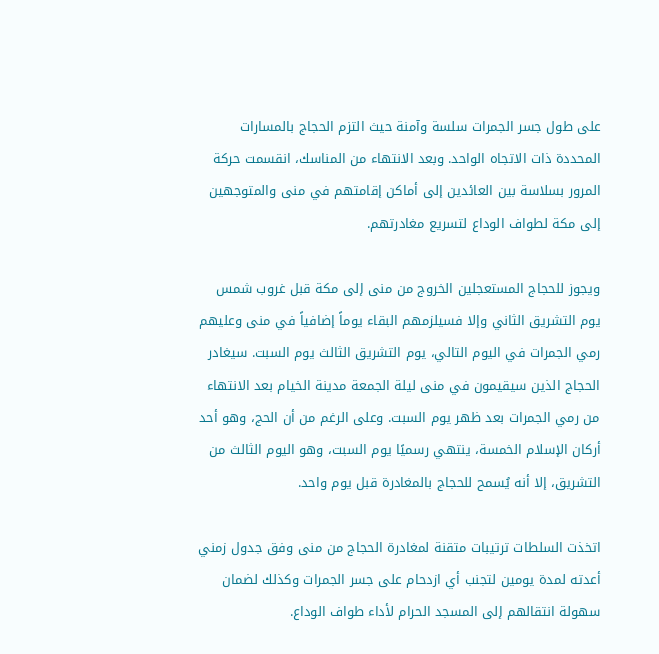على طول جسر الجمرات سلسة وآمنة حيث التزم الحجاج بالمسارات المحددة ذات الاتجاه الواحد. وبعد الانتهاء من المناسك، انقسمت حركة المرور بسلاسة بين العائدين إلى أماكن إقامتهم في منى والمتوجهين إلى مكة لطواف الوداع لتسريع مغادرتهم.

ويجوز للحجاج المستعجلين الخروج من منى إلى مكة قبل غروب شمس يوم التشريق الثاني وإلا فسيلزمهم البقاء يوماً إضافياً في منى وعليهم رمي الجمرات في اليوم التالي، يوم التشريق الثالث يوم السبت. سيغادر الحجاج الذين سيقيمون في منى ليلة الجمعة مدينة الخيام بعد الانتهاء من رمي الجمرات بعد ظهر يوم السبت. وعلى الرغم من أن الحج، وهو أحد أركان الإسلام الخمسة، ينتهي رسميًا يوم السبت، وهو اليوم الثالث من التشريق، إلا أنه يُسمح للحجاج بالمغادرة قبل يوم واحد.

اتخذت السلطات ترتيبات متقنة لمغادرة الحجاج من منى وفق جدول زمني أعدته لمدة يومين لتجنب أي ازدحام على جسر الجمرات وكذلك لضمان سهولة انتقالهم إلى المسجد الحرام لأداء طواف الوداع.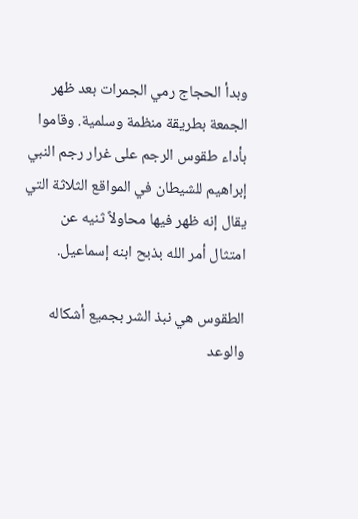وبدأ الحجاج رمي الجمرات بعد ظهر الجمعة بطريقة منظمة وسلمية. وقاموا بأداء طقوس الرجم على غرار رجم النبي إبراهيم للشيطان في المواقع الثلاثة التي يقال إنه ظهر فيها محاولاً ثنيه عن امتثال أمر الله بذبح ابنه إسماعيل.

الطقوس هي نبذ الشر بجميع أشكاله والوعد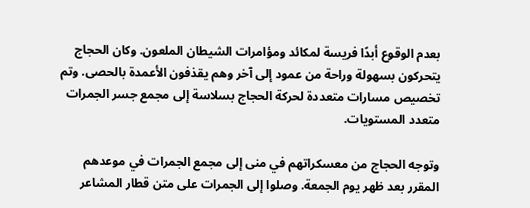بعدم الوقوع أبدًا فريسة لمكائد ومؤامرات الشيطان الملعون. وكان الحجاج يتحركون بسهولة وراحة من عمود إلى آخر وهم يقذفون الأعمدة بالحصى. وتم تخصيص مسارات متعددة لحركة الحجاج بسلاسة إلى مجمع جسر الجمرات متعدد المستويات.

وتوجه الحجاج من معسكراتهم في منى إلى مجمع الجمرات في موعدهم المقرر بعد ظهر يوم الجمعة. وصلوا إلى الجمرات على متن قطار المشاعر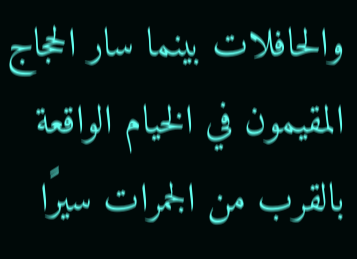والحافلات بينما سار الحجاج المقيمون في الخيام الواقعة بالقرب من الجمرات سيرًا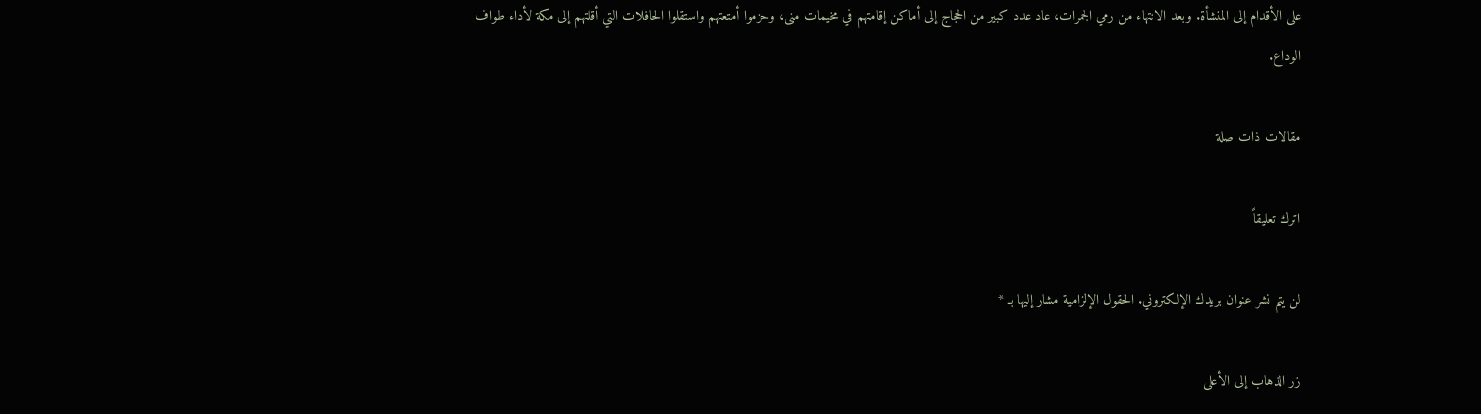على الأقدام إلى المنشأة. وبعد الانتهاء من رمي الجمرات، عاد عدد كبير من الحجاج إلى أماكن إقامتهم في مخيمات منى، وحزموا أمتعتهم واستقلوا الحافلات التي أقلتهم إلى مكة لأداء طواف الوداع.

مقالات ذات صلة

اترك تعليقاً

لن يتم نشر عنوان بريدك الإلكتروني. الحقول الإلزامية مشار إليها بـ *

زر الذهاب إلى الأعلى